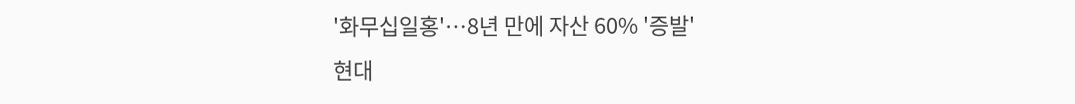'화무십일홍'…8년 만에 자산 60% '증발'
현대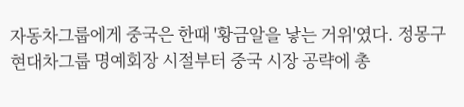자동차그룹에게 중국은 한때 '황금알을 낳는 거위'였다. 정몽구 현대차그룹 명예회장 시절부터 중국 시장 공략에 총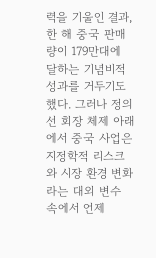력을 기울인 결과, 한 해 중국 판매량이 179만대에 달하는 기념비적 성과를 거두기도 했다. 그러나 정의선 회장 체제 아래에서 중국 사업은 지정학적 리스크와 시장 환경 변화라는 대외 변수 속에서 언제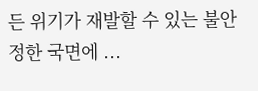든 위기가 재발할 수 있는 불안정한 국면에 ...